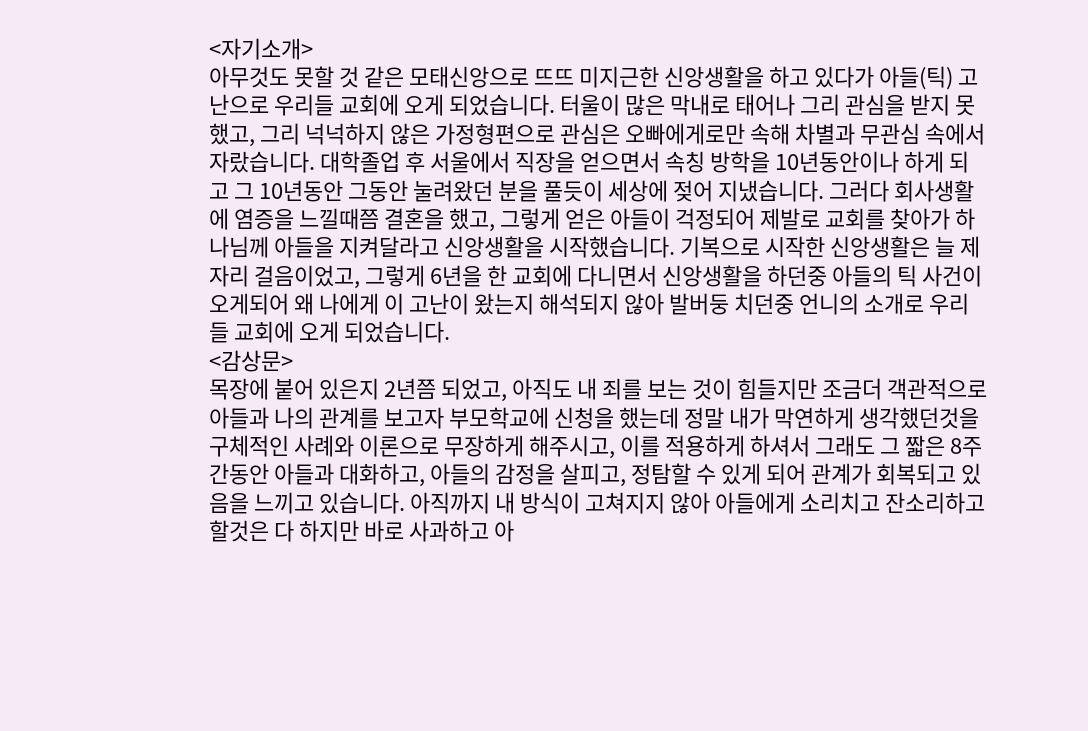<자기소개>
아무것도 못할 것 같은 모태신앙으로 뜨뜨 미지근한 신앙생활을 하고 있다가 아들(틱) 고난으로 우리들 교회에 오게 되었습니다. 터울이 많은 막내로 태어나 그리 관심을 받지 못했고, 그리 넉넉하지 않은 가정형편으로 관심은 오빠에게로만 속해 차별과 무관심 속에서 자랐습니다. 대학졸업 후 서울에서 직장을 얻으면서 속칭 방학을 10년동안이나 하게 되고 그 10년동안 그동안 눌려왔던 분을 풀듯이 세상에 젖어 지냈습니다. 그러다 회사생활에 염증을 느낄때쯤 결혼을 했고, 그렇게 얻은 아들이 걱정되어 제발로 교회를 찾아가 하나님께 아들을 지켜달라고 신앙생활을 시작했습니다. 기복으로 시작한 신앙생활은 늘 제자리 걸음이었고, 그렇게 6년을 한 교회에 다니면서 신앙생활을 하던중 아들의 틱 사건이 오게되어 왜 나에게 이 고난이 왔는지 해석되지 않아 발버둥 치던중 언니의 소개로 우리들 교회에 오게 되었습니다.
<감상문>
목장에 붙어 있은지 2년쯤 되었고, 아직도 내 죄를 보는 것이 힘들지만 조금더 객관적으로 아들과 나의 관계를 보고자 부모학교에 신청을 했는데 정말 내가 막연하게 생각했던것을 구체적인 사례와 이론으로 무장하게 해주시고, 이를 적용하게 하셔서 그래도 그 짧은 8주간동안 아들과 대화하고, 아들의 감정을 살피고, 정탐할 수 있게 되어 관계가 회복되고 있음을 느끼고 있습니다. 아직까지 내 방식이 고쳐지지 않아 아들에게 소리치고 잔소리하고 할것은 다 하지만 바로 사과하고 아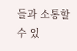들과 소통할 수 있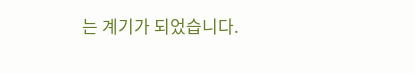는 계기가 되었습니다.